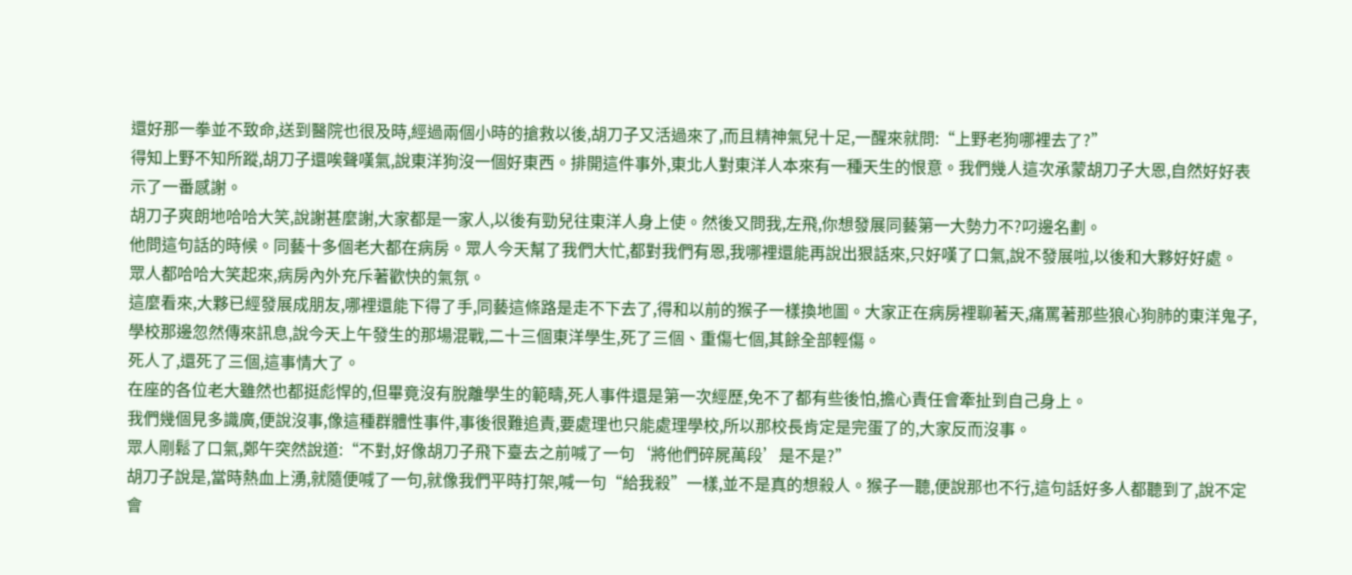還好那一拳並不致命,送到醫院也很及時,經過兩個小時的搶救以後,胡刀子又活過來了,而且精神氣兒十足,一醒來就問:“上野老狗哪裡去了?”
得知上野不知所蹤,胡刀子還唉聲嘆氣,說東洋狗沒一個好東西。排開這件事外,東北人對東洋人本來有一種天生的恨意。我們幾人這次承蒙胡刀子大恩,自然好好表示了一番感謝。
胡刀子爽朗地哈哈大笑,說謝甚麼謝,大家都是一家人,以後有勁兒往東洋人身上使。然後又問我,左飛,你想發展同藝第一大勢力不?叼邊名劃。
他問這句話的時候。同藝十多個老大都在病房。眾人今天幫了我們大忙,都對我們有恩,我哪裡還能再說出狠話來,只好嘆了口氣,說不發展啦,以後和大夥好好處。
眾人都哈哈大笑起來,病房內外充斥著歡快的氣氛。
這麼看來,大夥已經發展成朋友,哪裡還能下得了手,同藝這條路是走不下去了,得和以前的猴子一樣換地圖。大家正在病房裡聊著天,痛罵著那些狼心狗肺的東洋鬼子,學校那邊忽然傳來訊息,說今天上午發生的那場混戰,二十三個東洋學生,死了三個、重傷七個,其餘全部輕傷。
死人了,還死了三個,這事情大了。
在座的各位老大雖然也都挺彪悍的,但畢竟沒有脫離學生的範疇,死人事件還是第一次經歷,免不了都有些後怕,擔心責任會牽扯到自己身上。
我們幾個見多識廣,便說沒事,像這種群體性事件,事後很難追責,要處理也只能處理學校,所以那校長肯定是完蛋了的,大家反而沒事。
眾人剛鬆了口氣,鄭午突然說道:“不對,好像胡刀子飛下臺去之前喊了一句‘將他們碎屍萬段’是不是?”
胡刀子說是,當時熱血上湧,就隨便喊了一句,就像我們平時打架,喊一句“給我殺”一樣,並不是真的想殺人。猴子一聽,便說那也不行,這句話好多人都聽到了,說不定會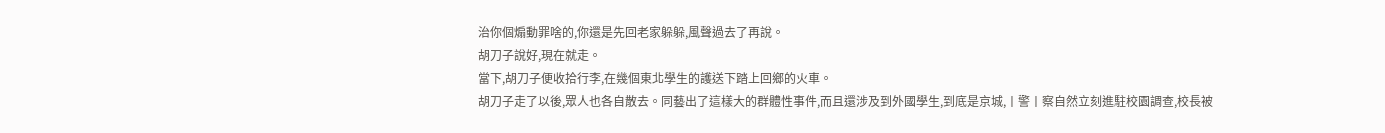治你個煽動罪啥的,你還是先回老家躲躲,風聲過去了再說。
胡刀子說好,現在就走。
當下,胡刀子便收拾行李,在幾個東北學生的護送下踏上回鄉的火車。
胡刀子走了以後,眾人也各自散去。同藝出了這樣大的群體性事件,而且還涉及到外國學生,到底是京城,丨警丨察自然立刻進駐校園調查,校長被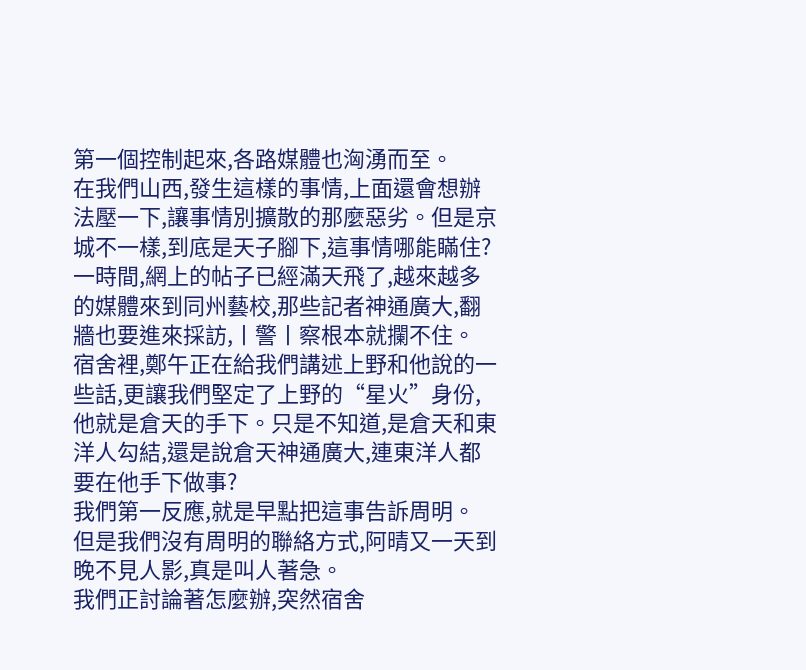第一個控制起來,各路媒體也洶湧而至。
在我們山西,發生這樣的事情,上面還會想辦法壓一下,讓事情別擴散的那麼惡劣。但是京城不一樣,到底是天子腳下,這事情哪能瞞住?一時間,網上的帖子已經滿天飛了,越來越多的媒體來到同州藝校,那些記者神通廣大,翻牆也要進來採訪,丨警丨察根本就攔不住。
宿舍裡,鄭午正在給我們講述上野和他說的一些話,更讓我們堅定了上野的“星火”身份,他就是倉天的手下。只是不知道,是倉天和東洋人勾結,還是說倉天神通廣大,連東洋人都要在他手下做事?
我們第一反應,就是早點把這事告訴周明。
但是我們沒有周明的聯絡方式,阿晴又一天到晚不見人影,真是叫人著急。
我們正討論著怎麼辦,突然宿舍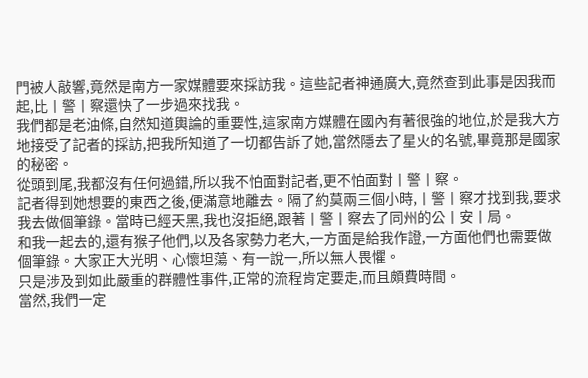門被人敲響,竟然是南方一家媒體要來採訪我。這些記者神通廣大,竟然查到此事是因我而起,比丨警丨察還快了一步過來找我。
我們都是老油條,自然知道輿論的重要性,這家南方媒體在國內有著很強的地位,於是我大方地接受了記者的採訪,把我所知道了一切都告訴了她,當然隱去了星火的名號,畢竟那是國家的秘密。
從頭到尾,我都沒有任何過錯,所以我不怕面對記者,更不怕面對丨警丨察。
記者得到她想要的東西之後,便滿意地離去。隔了約莫兩三個小時,丨警丨察才找到我,要求我去做個筆錄。當時已經天黑,我也沒拒絕,跟著丨警丨察去了同州的公丨安丨局。
和我一起去的,還有猴子他們,以及各家勢力老大,一方面是給我作證,一方面他們也需要做個筆錄。大家正大光明、心懷坦蕩、有一說一,所以無人畏懼。
只是涉及到如此嚴重的群體性事件,正常的流程肯定要走,而且頗費時間。
當然,我們一定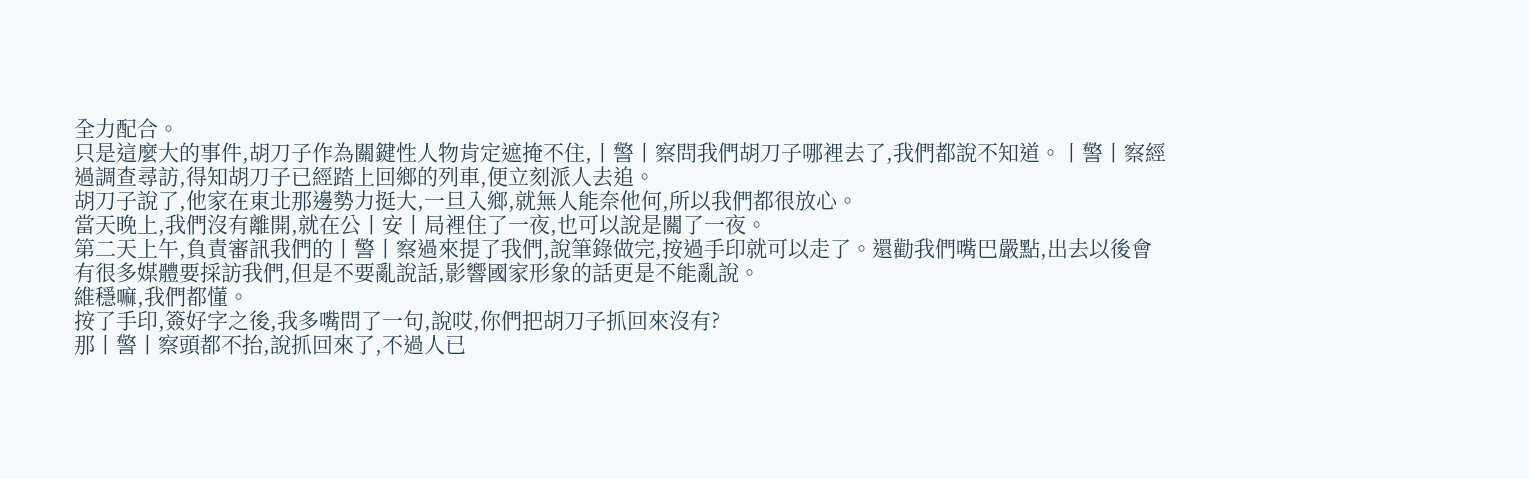全力配合。
只是這麼大的事件,胡刀子作為關鍵性人物肯定遮掩不住,丨警丨察問我們胡刀子哪裡去了,我們都說不知道。丨警丨察經過調查尋訪,得知胡刀子已經踏上回鄉的列車,便立刻派人去追。
胡刀子說了,他家在東北那邊勢力挺大,一旦入鄉,就無人能奈他何,所以我們都很放心。
當天晚上,我們沒有離開,就在公丨安丨局裡住了一夜,也可以說是關了一夜。
第二天上午,負責審訊我們的丨警丨察過來提了我們,說筆錄做完,按過手印就可以走了。還勸我們嘴巴嚴點,出去以後會有很多媒體要採訪我們,但是不要亂說話,影響國家形象的話更是不能亂說。
維穩嘛,我們都懂。
按了手印,簽好字之後,我多嘴問了一句,說哎,你們把胡刀子抓回來沒有?
那丨警丨察頭都不抬,說抓回來了,不過人已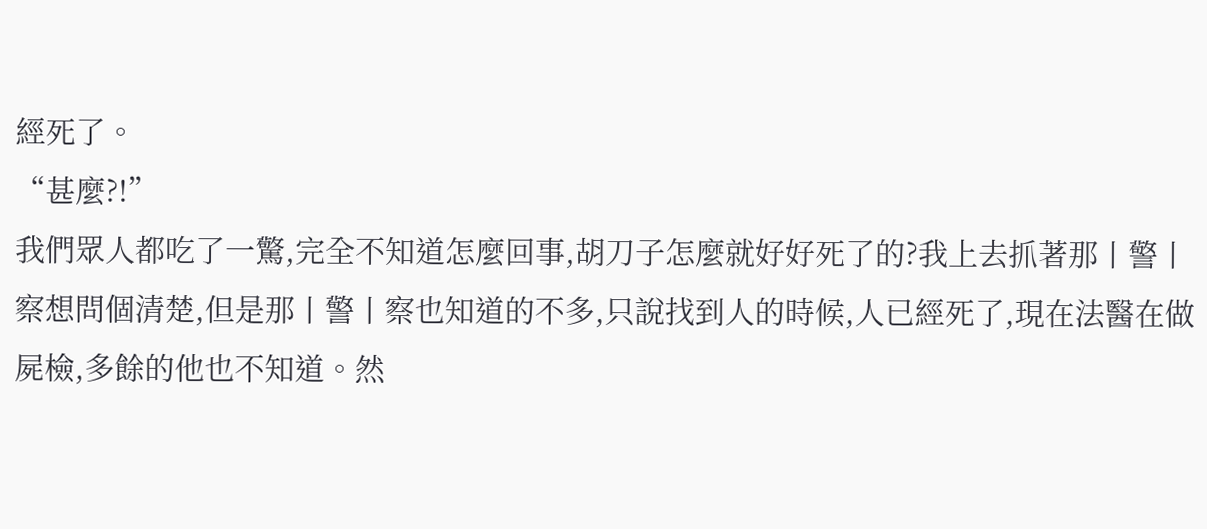經死了。
“甚麼?!”
我們眾人都吃了一驚,完全不知道怎麼回事,胡刀子怎麼就好好死了的?我上去抓著那丨警丨察想問個清楚,但是那丨警丨察也知道的不多,只說找到人的時候,人已經死了,現在法醫在做屍檢,多餘的他也不知道。然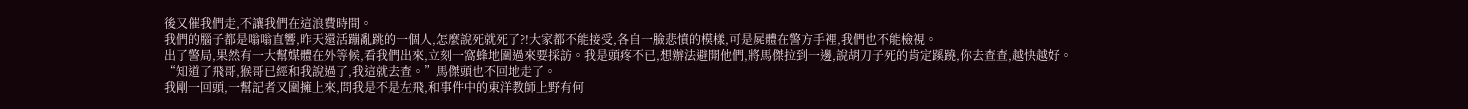後又催我們走,不讓我們在這浪費時間。
我們的腦子都是嗡嗡直響,昨天還活蹦亂跳的一個人,怎麼說死就死了?!大家都不能接受,各自一臉悲憤的模樣,可是屍體在警方手裡,我們也不能檢視。
出了警局,果然有一大幫媒體在外等候,看我們出來,立刻一窩蜂地圍過來要採訪。我是頭疼不已,想辦法避開他們,將馬傑拉到一邊,說胡刀子死的肯定蹊蹺,你去查查,越快越好。
“知道了飛哥,猴哥已經和我說過了,我這就去查。”馬傑頭也不回地走了。
我剛一回頭,一幫記者又圍擁上來,問我是不是左飛,和事件中的東洋教師上野有何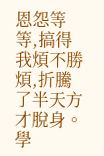恩怨等等,搞得我煩不勝煩,折騰了半天方才脫身。
學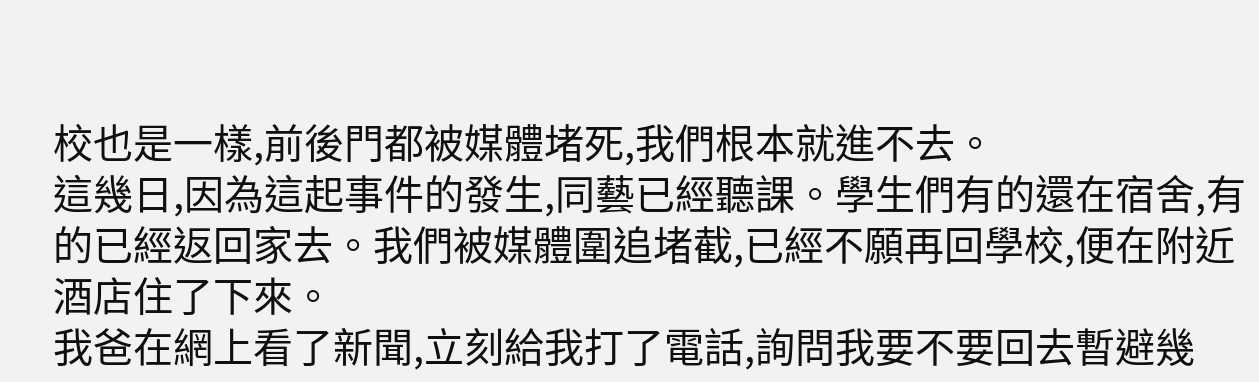校也是一樣,前後門都被媒體堵死,我們根本就進不去。
這幾日,因為這起事件的發生,同藝已經聽課。學生們有的還在宿舍,有的已經返回家去。我們被媒體圍追堵截,已經不願再回學校,便在附近酒店住了下來。
我爸在網上看了新聞,立刻給我打了電話,詢問我要不要回去暫避幾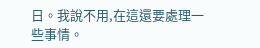日。我說不用,在這還要處理一些事情。